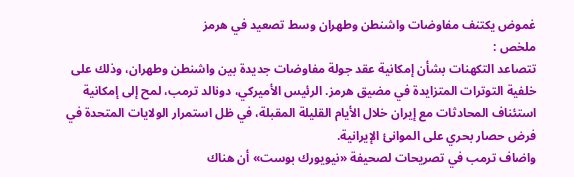غموض يكتنف مفاوضات واشنطن وطهران وسط تصعيد في هرمز
ملخص :
تتصاعد التكهنات بشأن إمكانية عقد جولة مفاوضات جديدة بين واشنطن وطهران، وذلك على خلفية التوترات المتزايدة في مضيق هرمز. الرئيس الأميركي، دونالد ترمب، لمح إلى إمكانية استئناف المحادثات مع إيران خلال الأيام القليلة المقبلة، في ظل استمرار الولايات المتحدة في فرض حصار بحري على الموانئ الإيرانية.
واضاف ترمب في تصريحات لصحيفة «نيويورك بوست» أن هناك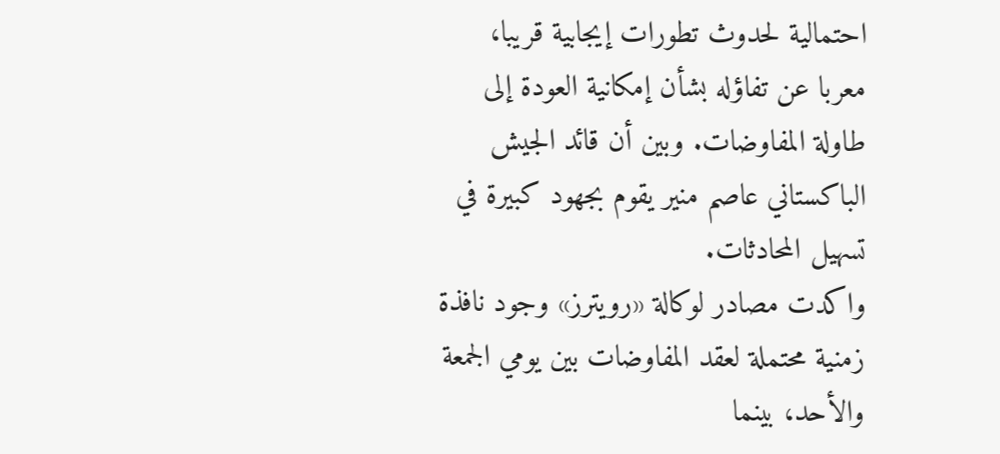احتمالية لحدوث تطورات إيجابية قريبا، معربا عن تفاؤله بشأن إمكانية العودة إلى طاولة المفاوضات. وبين أن قائد الجيش الباكستاني عاصم منير يقوم بجهود كبيرة في تسهيل المحادثات.
واكدت مصادر لوكالة «رويترز» وجود نافذة زمنية محتملة لعقد المفاوضات بين يومي الجمعة والأحد، بينما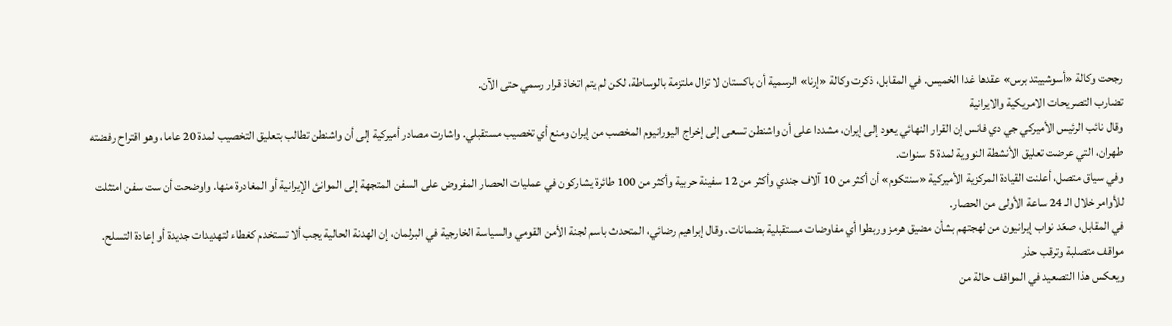رجحت وكالة «أسوشييتد برس» عقدها غدا الخميس. في المقابل، ذكرت وكالة «إرنا» الرسمية أن باكستان لا تزال ملتزمة بالوساطة، لكن لم يتم اتخاذ قرار رسمي حتى الآن.
تضارب التصريحات الامريكية والايرانية
وقال نائب الرئيس الأميركي جي دي فانس إن القرار النهائي يعود إلى إيران، مشددا على أن واشنطن تسعى إلى إخراج اليورانيوم المخصب من إيران ومنع أي تخصيب مستقبلي. واشارت مصادر أميركية إلى أن واشنطن تطالب بتعليق التخصيب لمدة 20 عاما، وهو اقتراح رفضته طهران، التي عرضت تعليق الأنشطة النووية لمدة 5 سنوات.
وفي سياق متصل، أعلنت القيادة المركزية الأميركية «سنتكوم» أن أكثر من 10 آلاف جندي وأكثر من 12 سفينة حربية وأكثر من 100 طائرة يشاركون في عمليات الحصار المفروض على السفن المتجهة إلى الموانئ الإيرانية أو المغادرة منها. واوضحت أن ست سفن امتثلت للأوامر خلال الـ 24 ساعة الأولى من الحصار.
في المقابل، صعّد نواب إيرانيون من لهجتهم بشأن مضيق هرمز وربطوا أي مفاوضات مستقبلية بضمانات. وقال إبراهيم رضائي، المتحدث باسم لجنة الأمن القومي والسياسة الخارجية في البرلمان، إن الهدنة الحالية يجب ألا تستخدم كغطاء لتهديدات جديدة أو إعادة التسلح.
مواقف متصلبة وترقب حذر
ويعكس هذا التصعيد في المواقف حالة من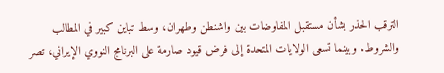الترقب الحذر بشأن مستقبل المفاوضات بين واشنطن وطهران، وسط تباين كبير في المطالب والشروط. وبينما تسعى الولايات المتحدة إلى فرض قيود صارمة على البرنامج النووي الإيراني، تصر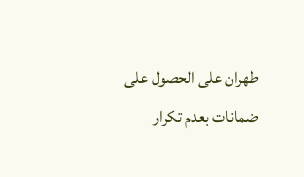طهران على الحصول على ضمانات بعدم تكرار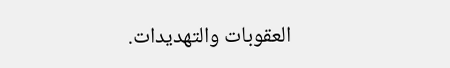العقوبات والتهديدات.